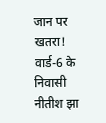जान पर खतरा! वार्ड-6 के निवासी नीतीश झा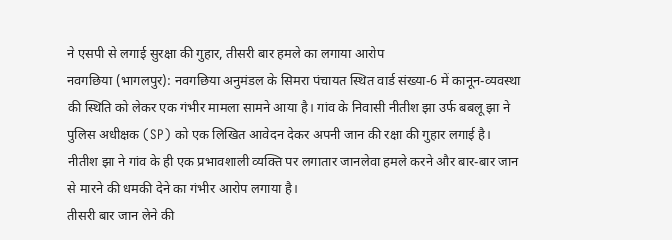ने एसपी से लगाई सुरक्षा की गुहार, तीसरी बार हमले का लगाया आरोप
नवगछिया (भागलपुर): नवगछिया अनुमंडल के सिमरा पंचायत स्थित वार्ड संख्या-6 में कानून-व्यवस्था की स्थिति को लेकर एक गंभीर मामला सामने आया है। गांव के निवासी नीतीश झा उर्फ बबलू झा ने पुलिस अधीक्षक (SP) को एक लिखित आवेदन देकर अपनी जान की रक्षा की गुहार लगाई है। नीतीश झा ने गांव के ही एक प्रभावशाली व्यक्ति पर लगातार जानलेवा हमले करने और बार-बार जान से मारने की धमकी देने का गंभीर आरोप लगाया है।
तीसरी बार जान लेने की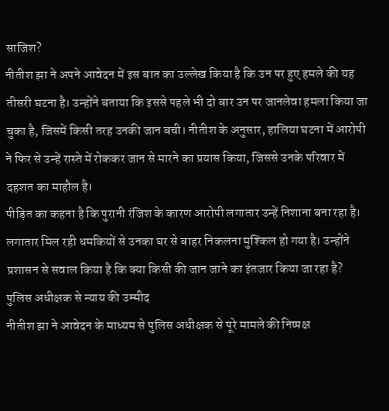साजिश?
नीतीश झा ने अपने आवेदन में इस बात का उल्लेख किया है कि उन पर हुए हमले की यह तीसरी घटना है। उन्होंने बताया कि इससे पहले भी दो बार उन पर जानलेवा हमला किया जा चुका है, जिसमें किसी तरह उनकी जान बची। नीतीश के अनुसार, हालिया घटना में आरोपी ने फिर से उन्हें रास्ते में रोककर जान से मारने का प्रयास किया, जिससे उनके परिवार में दहशत का माहौल है।
पीड़ित का कहना है कि पुरानी रंजिश के कारण आरोपी लगातार उन्हें निशाना बना रहा है। लगातार मिल रही धमकियों से उनका घर से बाहर निकलना मुश्किल हो गया है। उन्होंने प्रशासन से सवाल किया है कि क्या किसी की जान जाने का इंतजार किया जा रहा है?
पुलिस अधीक्षक से न्याय की उम्मीद
नीतीश झा ने आवेदन के माध्यम से पुलिस अधीक्षक से पूरे मामले की निष्पक्ष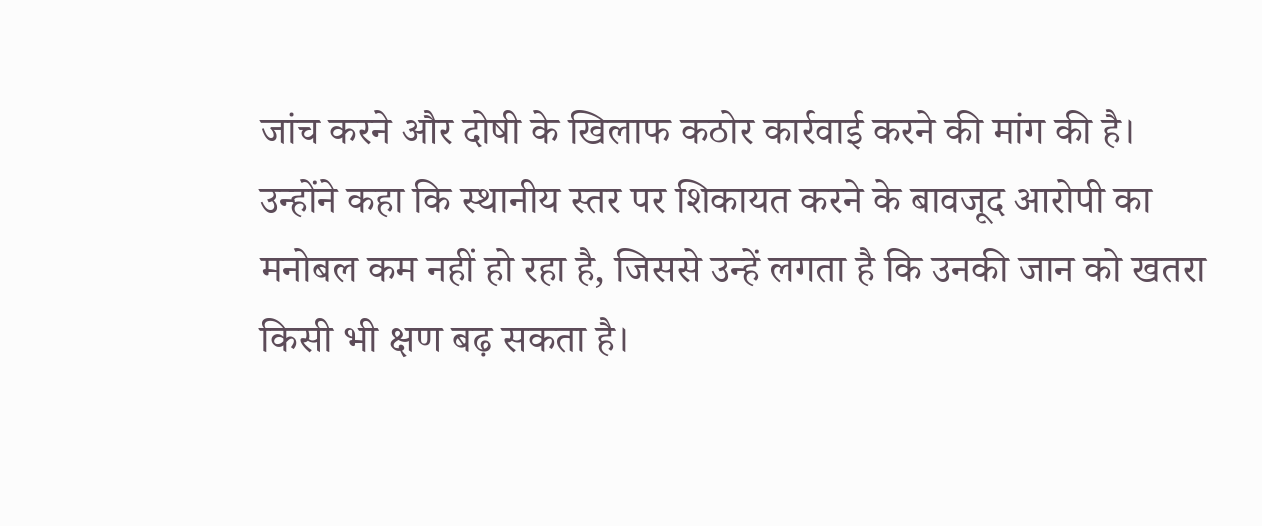जांच करने और दोषी के खिलाफ कठोर कार्रवाई करने की मांग की है। उन्होंने कहा कि स्थानीय स्तर पर शिकायत करने के बावजूद आरोपी का मनोबल कम नहीं हो रहा है, जिससे उन्हें लगता है कि उनकी जान को खतरा किसी भी क्षण बढ़ सकता है।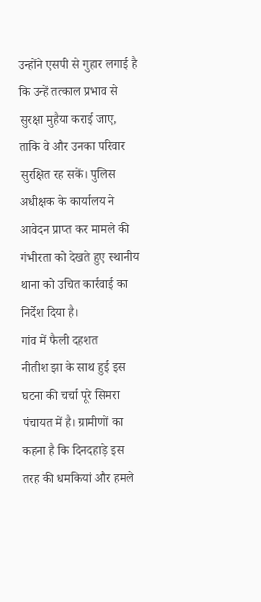उन्होंने एसपी से गुहार लगाई है कि उन्हें तत्काल प्रभाव से सुरक्षा मुहैया कराई जाए, ताकि वे और उनका परिवार सुरक्षित रह सकें। पुलिस अधीक्षक के कार्यालय ने आवेदन प्राप्त कर मामले की गंभीरता को देखते हुए स्थानीय थाना को उचित कार्रवाई का निर्देश दिया है।
गांव में फैली दहशत
नीतीश झा के साथ हुई इस घटना की चर्चा पूरे सिमरा पंचायत में है। ग्रामीणों का कहना है कि दिनदहाड़े इस तरह की धमकियां और हमले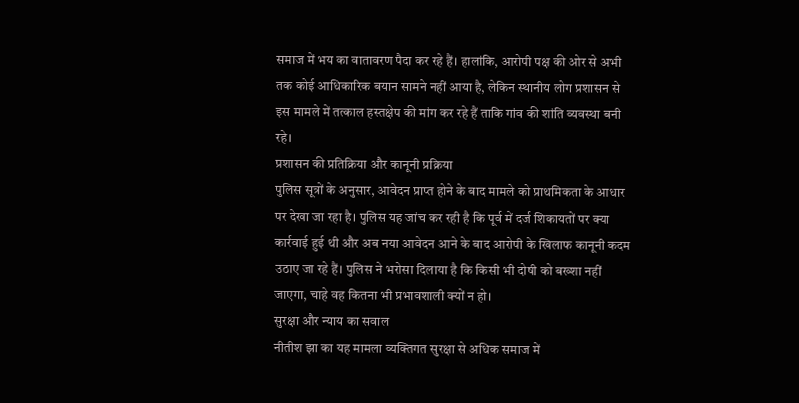समाज में भय का वातावरण पैदा कर रहे हैं। हालांकि, आरोपी पक्ष की ओर से अभी तक कोई आधिकारिक बयान सामने नहीं आया है, लेकिन स्थानीय लोग प्रशासन से इस मामले में तत्काल हस्तक्षेप की मांग कर रहे हैं ताकि गांव की शांति व्यवस्था बनी रहे।
प्रशासन की प्रतिक्रिया और कानूनी प्रक्रिया
पुलिस सूत्रों के अनुसार, आवेदन प्राप्त होने के बाद मामले को प्राथमिकता के आधार पर देखा जा रहा है। पुलिस यह जांच कर रही है कि पूर्व में दर्ज शिकायतों पर क्या कार्रवाई हुई थी और अब नया आवेदन आने के बाद आरोपी के खिलाफ कानूनी कदम उठाए जा रहे हैं। पुलिस ने भरोसा दिलाया है कि किसी भी दोषी को बख्शा नहीं जाएगा, चाहे वह कितना भी प्रभावशाली क्यों न हो।
सुरक्षा और न्याय का सवाल
नीतीश झा का यह मामला व्यक्तिगत सुरक्षा से अधिक समाज में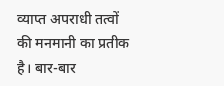व्याप्त अपराधी तत्वों की मनमानी का प्रतीक है। बार-बार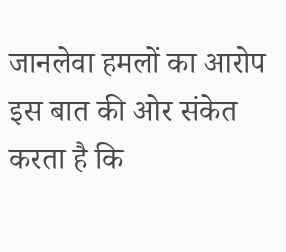जानलेवा हमलों का आरोप इस बात की ओर संकेत करता है कि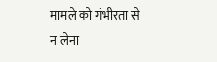मामले को गंभीरता से न लेना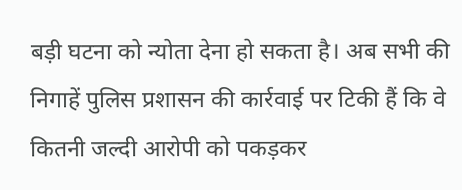बड़ी घटना को न्योता देना हो सकता है। अब सभी की निगाहें पुलिस प्रशासन की कार्रवाई पर टिकी हैं कि वे कितनी जल्दी आरोपी को पकड़कर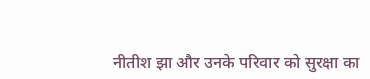नीतीश झा और उनके परिवार को सुरक्षा का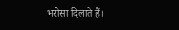भरोसा दिलाते हैं।